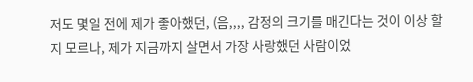저도 몇일 전에 제가 좋아했던, (음,,,, 감정의 크기를 매긴다는 것이 이상 할지 모르나, 제가 지금까지 살면서 가장 사랑했던 사람이었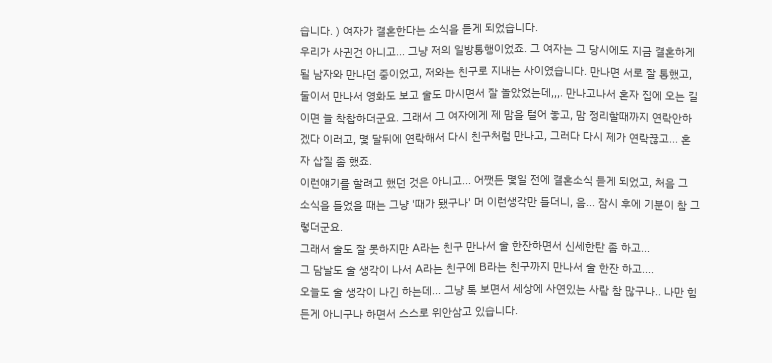습니다. ) 여자가 결혼한다는 소식을 듣게 되었습니다.
우리가 사귄건 아니고... 그냥 저의 일방통행이었죠. 그 여자는 그 당시에도 지금 결혼하게 될 남자와 만나던 중이었고, 저와는 친구로 지내는 사이였습니다. 만나면 서로 잘 통했고, 둘이서 만나서 영화도 보고 술도 마시면서 잘 놀았었는데,,,. 만나고나서 혼자 집에 오는 길이면 늘 착찹하더군요. 그래서 그 여자에게 제 맘을 털어 놓고, 맘 정리할때까지 연락안하겠다 이러고, 몇 달뒤에 연락해서 다시 친구처럼 만나고, 그러다 다시 제가 연락끊고... 혼자 삽질 좀 했죠.
이런얘기를 할려고 했던 것은 아니고... 어쨋든 몇일 전에 결혼소식 듣게 되었고, 처음 그 소식을 들었을 때는 그냥 '때가 됐구나' 머 이런생각만 들더니, 음... 잠시 후에 기분이 참 그렇더군요.
그래서 술도 잘 못하지만 A라는 친구 만나서 술 한잔하면서 신세한탄 좀 하고...
그 담날도 술 생각이 나서 A라는 친구에 B라는 친구까지 만나서 술 한잔 하고....
오늘도 술 생각이 나긴 하는데... 그냥 톡 보면서 세상에 사연있는 사람 참 많구나.. 나만 힘든게 아니구나 하면서 스스로 위안삼고 있습니다.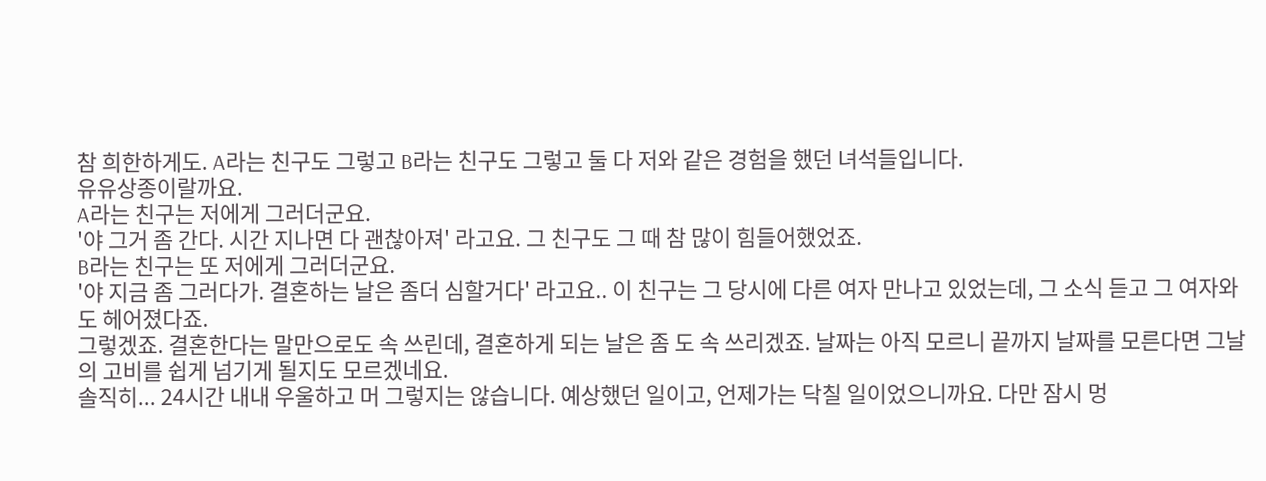참 희한하게도. A라는 친구도 그렇고 B라는 친구도 그렇고 둘 다 저와 같은 경험을 했던 녀석들입니다.
유유상종이랄까요.
A라는 친구는 저에게 그러더군요.
'야 그거 좀 간다. 시간 지나면 다 괜찮아져' 라고요. 그 친구도 그 때 참 많이 힘들어했었죠.
B라는 친구는 또 저에게 그러더군요.
'야 지금 좀 그러다가. 결혼하는 날은 좀더 심할거다' 라고요.. 이 친구는 그 당시에 다른 여자 만나고 있었는데, 그 소식 듣고 그 여자와도 헤어졌다죠.
그렇겠죠. 결혼한다는 말만으로도 속 쓰린데, 결혼하게 되는 날은 좀 도 속 쓰리겠죠. 날짜는 아직 모르니 끝까지 날짜를 모른다면 그날의 고비를 쉽게 넘기게 될지도 모르겠네요.
솔직히... 24시간 내내 우울하고 머 그렇지는 않습니다. 예상했던 일이고, 언제가는 닥칠 일이었으니까요. 다만 잠시 멍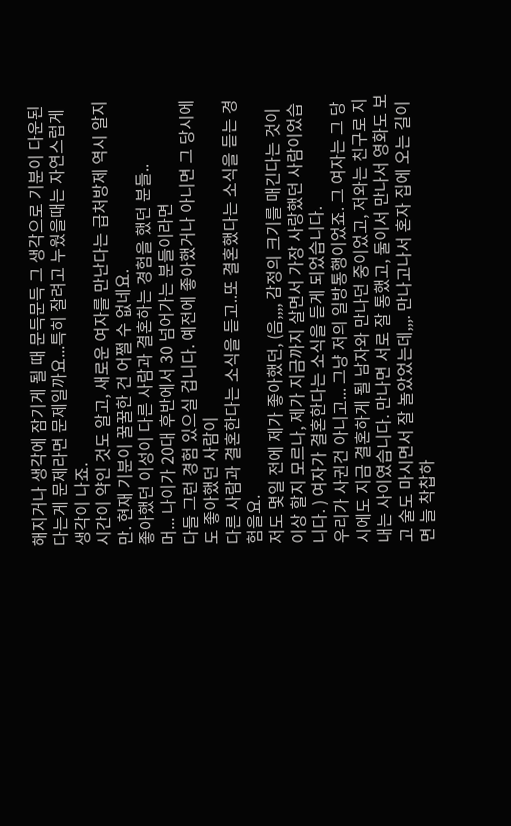해지거나 생각에 잠기게 될 때 문득문득 그 생각으로 기분이 다운된다는게 문제라면 문제일까요...특히 잘려고 누웠을때는 자연스럽게 생각이 나죠.
시간이 약인 것도 알고, 새로운 여자를 만난다는 급처방제 역시 알지만. 현재 기분이 꿀꿀한 건 어쩔 수 없네요.
좋아했던 이성이 다른 사람과 결혼하는 경험을 했던 분들..
머... 나이가 20대 후반에서 30 넘어가는 분들이라면
다들 그런 경험 있으실 겁니다. 예전에 좋아했거나 아니면 그 당시에도 좋아했던 사람이
다른 사람과 결혼한다는 소식을 듣고..또 결혼했다는 소식을 듣는 경험을요.
저도 몇일 전에 제가 좋아했던, (음,,,, 감정의 크기를 매긴다는 것이 이상 할지 모르나, 제가 지금까지 살면서 가장 사랑했던 사람이었습니다. ) 여자가 결혼한다는 소식을 듣게 되었습니다.
우리가 사귄건 아니고... 그냥 저의 일방통행이었죠. 그 여자는 그 당시에도 지금 결혼하게 될 남자와 만나던 중이었고, 저와는 친구로 지내는 사이였습니다. 만나면 서로 잘 통했고, 둘이서 만나서 영화도 보고 술도 마시면서 잘 놀았었는데,,,. 만나고나서 혼자 집에 오는 길이면 늘 착찹하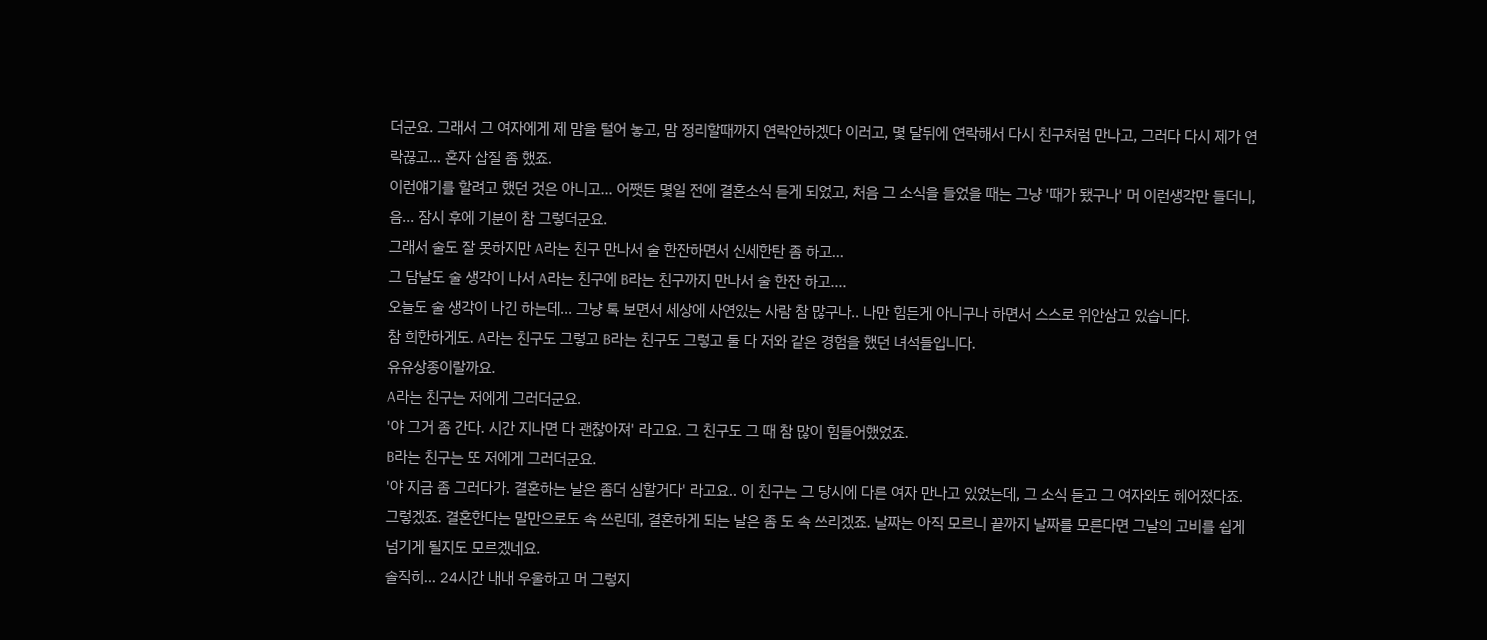더군요. 그래서 그 여자에게 제 맘을 털어 놓고, 맘 정리할때까지 연락안하겠다 이러고, 몇 달뒤에 연락해서 다시 친구처럼 만나고, 그러다 다시 제가 연락끊고... 혼자 삽질 좀 했죠.
이런얘기를 할려고 했던 것은 아니고... 어쨋든 몇일 전에 결혼소식 듣게 되었고, 처음 그 소식을 들었을 때는 그냥 '때가 됐구나' 머 이런생각만 들더니, 음... 잠시 후에 기분이 참 그렇더군요.
그래서 술도 잘 못하지만 A라는 친구 만나서 술 한잔하면서 신세한탄 좀 하고...
그 담날도 술 생각이 나서 A라는 친구에 B라는 친구까지 만나서 술 한잔 하고....
오늘도 술 생각이 나긴 하는데... 그냥 톡 보면서 세상에 사연있는 사람 참 많구나.. 나만 힘든게 아니구나 하면서 스스로 위안삼고 있습니다.
참 희한하게도. A라는 친구도 그렇고 B라는 친구도 그렇고 둘 다 저와 같은 경험을 했던 녀석들입니다.
유유상종이랄까요.
A라는 친구는 저에게 그러더군요.
'야 그거 좀 간다. 시간 지나면 다 괜찮아져' 라고요. 그 친구도 그 때 참 많이 힘들어했었죠.
B라는 친구는 또 저에게 그러더군요.
'야 지금 좀 그러다가. 결혼하는 날은 좀더 심할거다' 라고요.. 이 친구는 그 당시에 다른 여자 만나고 있었는데, 그 소식 듣고 그 여자와도 헤어졌다죠.
그렇겠죠. 결혼한다는 말만으로도 속 쓰린데, 결혼하게 되는 날은 좀 도 속 쓰리겠죠. 날짜는 아직 모르니 끝까지 날짜를 모른다면 그날의 고비를 쉽게 넘기게 될지도 모르겠네요.
솔직히... 24시간 내내 우울하고 머 그렇지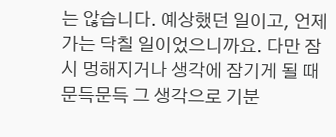는 않습니다. 예상했던 일이고, 언제가는 닥칠 일이었으니까요. 다만 잠시 멍해지거나 생각에 잠기게 될 때 문득문득 그 생각으로 기분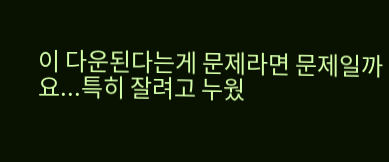이 다운된다는게 문제라면 문제일까요...특히 잘려고 누웠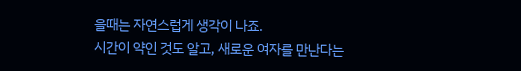을때는 자연스럽게 생각이 나죠.
시간이 약인 것도 알고, 새로운 여자를 만난다는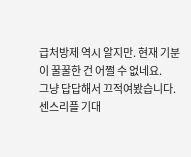급처방제 역시 알지만. 현재 기분이 꿀꿀한 건 어쩔 수 없네요.
그냥 답답해서 끄적여봤습니다. 센스리플 기대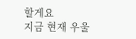할게요
지금 현재 우울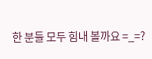한 분들 모두 힘내 볼까요 =_=?